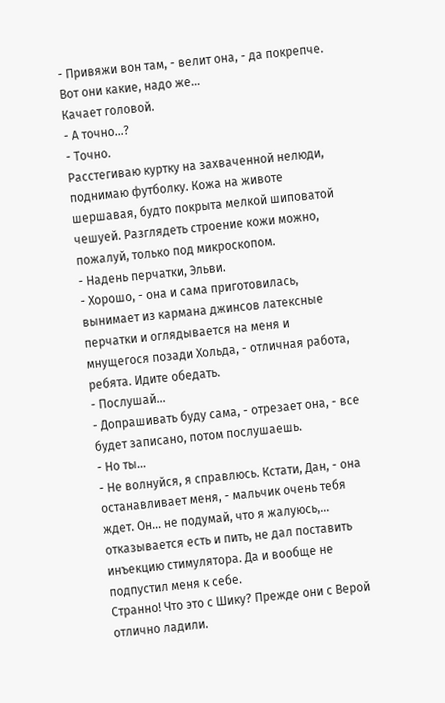- Привяжи вон там, - велит она, - да покрепче. Вот они какие, надо же…
Качает головой.
- А точно…?
- Точно.
Расстегиваю куртку на захваченной нелюди, поднимаю футболку. Кожа на животе шершавая, будто покрыта мелкой шиповатой чешуей. Разглядеть строение кожи можно, пожалуй, только под микроскопом.
- Надень перчатки, Эльви.
- Хорошо, - она и сама приготовилась, вынимает из кармана джинсов латексные перчатки и оглядывается на меня и мнущегося позади Хольда, - отличная работа, ребята. Идите обедать.
- Послушай…
- Допрашивать буду сама, - отрезает она, - все будет записано, потом послушаешь.
- Но ты…
- Не волнуйся, я справлюсь. Кстати, Дан, - она останавливает меня, - мальчик очень тебя ждет. Он… не подумай, что я жалуюсь,… отказывается есть и пить, не дал поставить инъекцию стимулятора. Да и вообще не подпустил меня к себе.
Странно! Что это с Шику? Прежде они с Верой отлично ладили.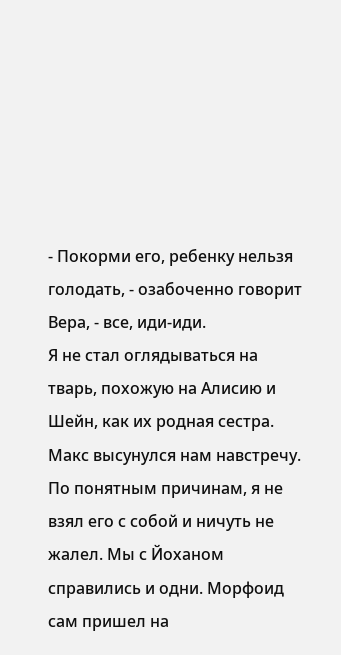- Покорми его, ребенку нельзя голодать, - озабоченно говорит Вера, - все, иди-иди.
Я не стал оглядываться на тварь, похожую на Алисию и Шейн, как их родная сестра.
Макс высунулся нам навстречу. По понятным причинам, я не взял его с собой и ничуть не жалел. Мы с Йоханом справились и одни. Морфоид сам пришел на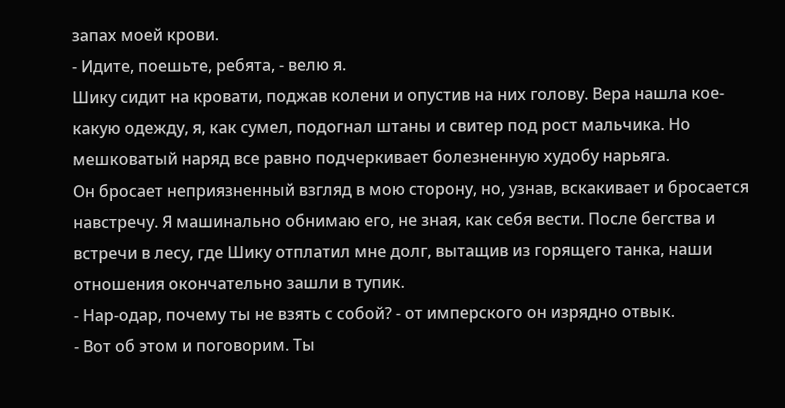запах моей крови.
- Идите, поешьте, ребята, - велю я.
Шику сидит на кровати, поджав колени и опустив на них голову. Вера нашла кое-какую одежду, я, как сумел, подогнал штаны и свитер под рост мальчика. Но мешковатый наряд все равно подчеркивает болезненную худобу нарьяга.
Он бросает неприязненный взгляд в мою сторону, но, узнав, вскакивает и бросается навстречу. Я машинально обнимаю его, не зная, как себя вести. После бегства и встречи в лесу, где Шику отплатил мне долг, вытащив из горящего танка, наши отношения окончательно зашли в тупик.
- Нар-одар, почему ты не взять с собой? - от имперского он изрядно отвык.
- Вот об этом и поговорим. Ты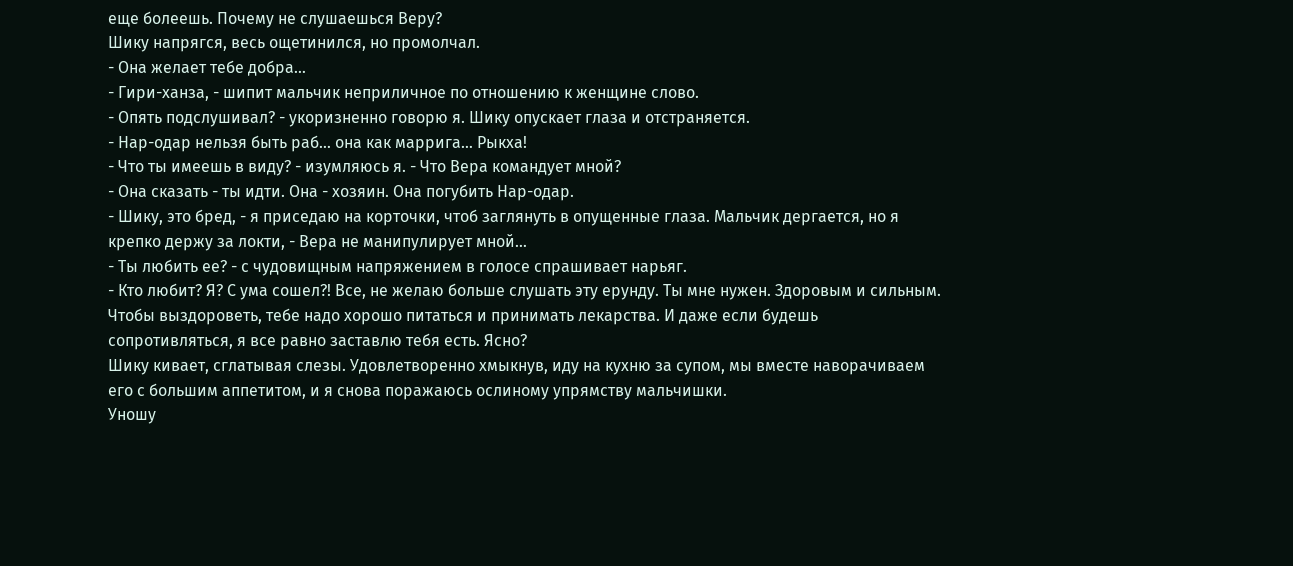еще болеешь. Почему не слушаешься Веру?
Шику напрягся, весь ощетинился, но промолчал.
- Она желает тебе добра…
- Гири-ханза, - шипит мальчик неприличное по отношению к женщине слово.
- Опять подслушивал? - укоризненно говорю я. Шику опускает глаза и отстраняется.
- Нар-одар нельзя быть раб… она как маррига… Рыкха!
- Что ты имеешь в виду? - изумляюсь я. - Что Вера командует мной?
- Она сказать - ты идти. Она - хозяин. Она погубить Нар-одар.
- Шику, это бред, - я приседаю на корточки, чтоб заглянуть в опущенные глаза. Мальчик дергается, но я крепко держу за локти, - Вера не манипулирует мной…
- Ты любить ее? - с чудовищным напряжением в голосе спрашивает нарьяг.
- Кто любит? Я? С ума сошел?! Все, не желаю больше слушать эту ерунду. Ты мне нужен. Здоровым и сильным. Чтобы выздороветь, тебе надо хорошо питаться и принимать лекарства. И даже если будешь сопротивляться, я все равно заставлю тебя есть. Ясно?
Шику кивает, сглатывая слезы. Удовлетворенно хмыкнув, иду на кухню за супом, мы вместе наворачиваем его с большим аппетитом, и я снова поражаюсь ослиному упрямству мальчишки.
Уношу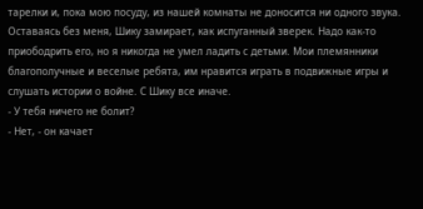тарелки и, пока мою посуду, из нашей комнаты не доносится ни одного звука. Оставаясь без меня, Шику замирает, как испуганный зверек. Надо как-то приободрить его, но я никогда не умел ладить с детьми. Мои племянники благополучные и веселые ребята, им нравится играть в подвижные игры и слушать истории о войне. С Шику все иначе.
- У тебя ничего не болит?
- Нет, - он качает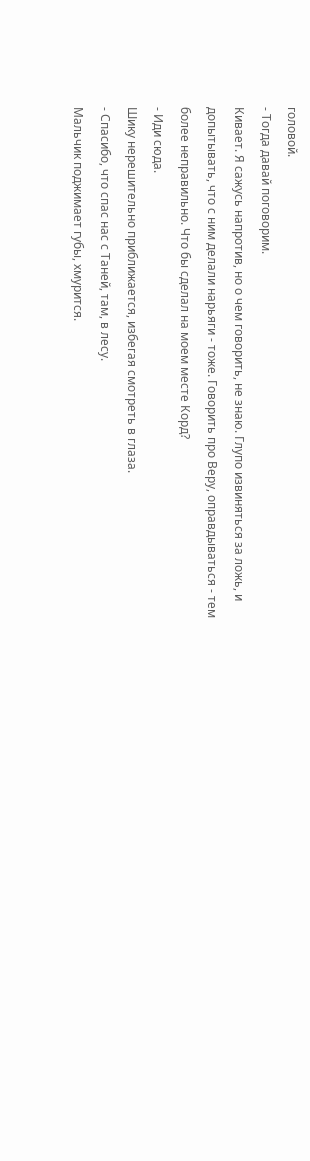головой.
- Тогда давай поговорим.
Кивает. Я сажусь напротив, но о чем говорить, не знаю. Глупо извиняться за ложь, и допытывать, что с ним делали нарьяги - тоже. Говорить про Веру, оправдываться - тем более неправильно. Что бы сделал на моем месте Корд?
- Иди сюда.
Шику нерешительно приближается, избегая смотреть в глаза.
- Спасибо, что спас нас с Таней, там, в лесу.
Мальчик поджимает губы, хмурится.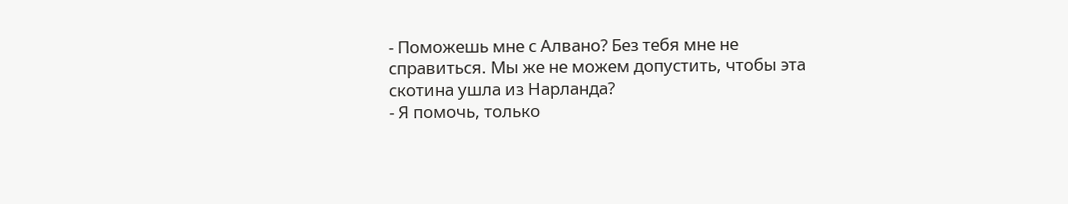- Поможешь мне с Алвано? Без тебя мне не справиться. Мы же не можем допустить, чтобы эта скотина ушла из Нарланда?
- Я помочь, только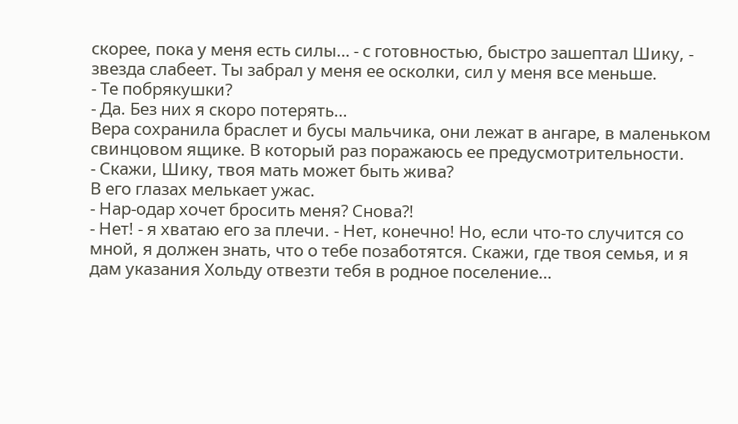скорее, пока у меня есть силы… - с готовностью, быстро зашептал Шику, - звезда слабеет. Ты забрал у меня ее осколки, сил у меня все меньше.
- Те побрякушки?
- Да. Без них я скоро потерять…
Вера сохранила браслет и бусы мальчика, они лежат в ангаре, в маленьком свинцовом ящике. В который раз поражаюсь ее предусмотрительности.
- Скажи, Шику, твоя мать может быть жива?
В его глазах мелькает ужас.
- Нар-одар хочет бросить меня? Снова?!
- Нет! - я хватаю его за плечи. - Нет, конечно! Но, если что-то случится со мной, я должен знать, что о тебе позаботятся. Скажи, где твоя семья, и я дам указания Хольду отвезти тебя в родное поселение…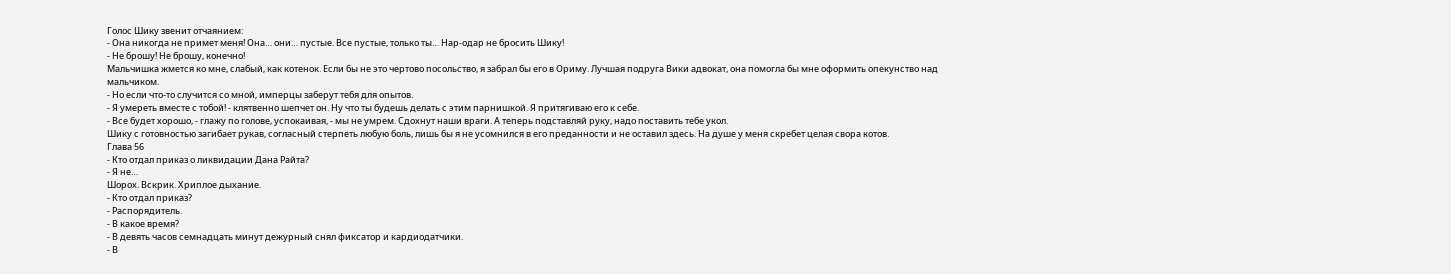Голос Шику звенит отчаянием:
- Она никогда не примет меня! Она… они… пустые. Все пустые, только ты… Нар-одар не бросить Шику!
- Не брошу! Не брошу, конечно!
Мальчишка жмется ко мне, слабый, как котенок. Если бы не это чертово посольство, я забрал бы его в Ориму. Лучшая подруга Вики адвокат, она помогла бы мне оформить опекунство над мальчиком.
- Но если что-то случится со мной, имперцы заберут тебя для опытов.
- Я умереть вместе с тобой! - клятвенно шепчет он. Ну что ты будешь делать с этим парнишкой. Я притягиваю его к себе.
- Все будет хорошо, - глажу по голове, успокаивая, - мы не умрем. Сдохнут наши враги. А теперь подставляй руку, надо поставить тебе укол.
Шику с готовностью загибает рукав, согласный стерпеть любую боль, лишь бы я не усомнился в его преданности и не оставил здесь. На душе у меня скребет целая свора котов.
Глава 56
- Кто отдал приказ о ликвидации Дана Райта?
- Я не…
Шорох. Вскрик. Хриплое дыхание.
- Кто отдал приказ?
- Распорядитель.
- В какое время?
- В девять часов семнадцать минут дежурный снял фиксатор и кардиодатчики.
- В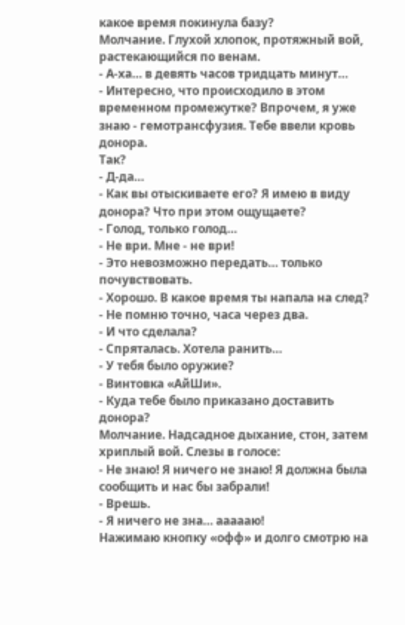какое время покинула базу?
Молчание. Глухой хлопок, протяжный вой, растекающийся по венам.
- А-ха… в девять часов тридцать минут…
- Интересно, что происходило в этом временном промежутке? Впрочем, я уже знаю - гемотрансфузия. Тебе ввели кровь донора.
Так?
- Д-да…
- Как вы отыскиваете его? Я имею в виду донора? Что при этом ощущаете?
- Голод, только голод…
- Не ври. Мне - не ври!
- Это невозможно передать… только почувствовать.
- Хорошо. В какое время ты напала на след?
- Не помню точно, часа через два.
- И что сделала?
- Спряталась. Хотела ранить…
- У тебя было оружие?
- Винтовка «АйШи».
- Куда тебе было приказано доставить донора?
Молчание. Надсадное дыхание, стон, затем хриплый вой. Слезы в голосе:
- Не знаю! Я ничего не знаю! Я должна была сообщить и нас бы забрали!
- Врешь.
- Я ничего не зна… аааааю!
Нажимаю кнопку «офф» и долго смотрю на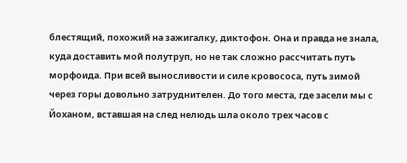блестящий, похожий на зажигалку, диктофон. Она и правда не знала, куда доставить мой полутруп, но не так сложно рассчитать путь морфоида. При всей выносливости и силе кровососа, путь зимой через горы довольно затруднителен. До того места, где засели мы с Йоханом, вставшая на след нелюдь шла около трех часов с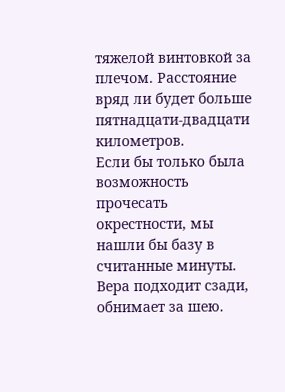тяжелой винтовкой за плечом. Расстояние вряд ли будет больше пятнадцати-двадцати километров.
Если бы только была возможность прочесать окрестности, мы нашли бы базу в считанные минуты.
Вера подходит сзади, обнимает за шею.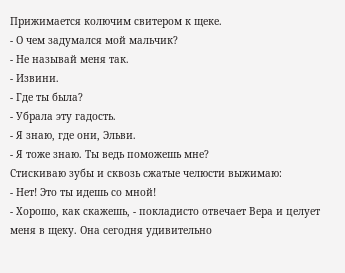Прижимается колючим свитером к щеке.
- О чем задумался мой мальчик?
- Не называй меня так.
- Извини.
- Где ты была?
- Убрала эту гадость.
- Я знаю, где они, Эльви.
- Я тоже знаю. Ты ведь поможешь мне?
Стискиваю зубы и сквозь сжатые челюсти выжимаю:
- Нет! Это ты идешь со мной!
- Хорошо, как скажешь, - покладисто отвечает Вера и целует меня в щеку. Она сегодня удивительно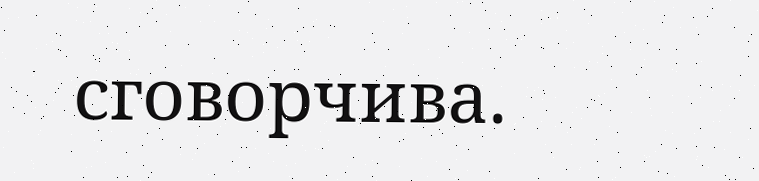сговорчива.